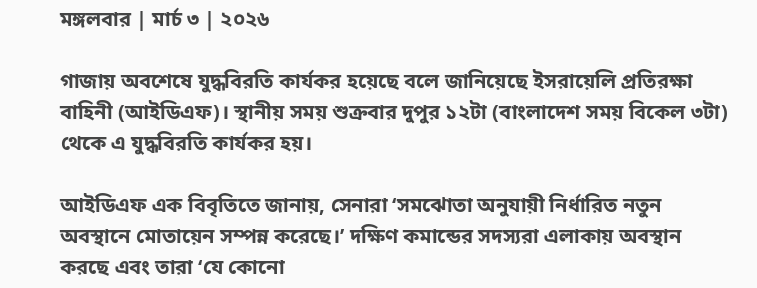মঙ্গলবার | মার্চ ৩ | ২০২৬

গাজায় অবশেষে যুদ্ধবিরতি কার্যকর হয়েছে বলে জানিয়েছে ইসরায়েলি প্রতিরক্ষা বাহিনী (আইডিএফ)। স্থানীয় সময় শুক্রবার দুপুর ১২টা (বাংলাদেশ সময় বিকেল ৩টা) থেকে এ যুদ্ধবিরতি কার্যকর হয়।

আইডিএফ এক বিবৃতিতে জানায়, সেনারা ‘সমঝোতা অনুযায়ী নির্ধারিত নতুন অবস্থানে মোতায়েন সম্পন্ন করেছে।’ দক্ষিণ কমান্ডের সদস্যরা এলাকায় অবস্থান করছে এবং তারা ‘যে কোনো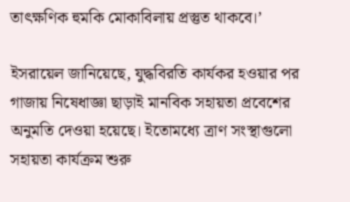তাৎক্ষণিক হুমকি মোকাবিলায় প্রস্তুত থাকবে।’

ইসরায়েল জানিয়েছে, যুদ্ধবিরতি কার্যকর হওয়ার পর গাজায় নিষেধাজ্ঞা ছাড়াই মানবিক সহায়তা প্রবেশের অনুমতি দেওয়া হয়েছে। ইতোমধ্যে ত্রাণ সংস্থাগুলো সহায়তা কার্যক্রম শুরু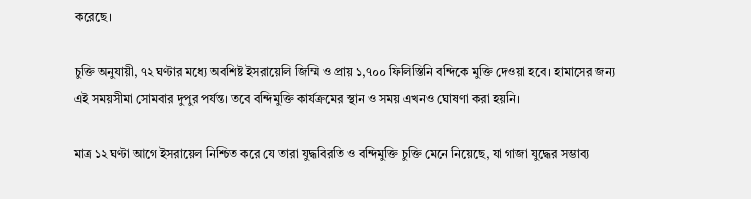করেছে।

চুক্তি অনুযায়ী, ৭২ ঘণ্টার মধ্যে অবশিষ্ট ইসরায়েলি জিম্মি ও প্রায় ১,৭০০ ফিলিস্তিনি বন্দিকে মুক্তি দেওয়া হবে। হামাসের জন্য এই সময়সীমা সোমবার দুপুর পর্যন্ত। তবে বন্দিমুক্তি কার্যক্রমের স্থান ও সময় এখনও ঘোষণা করা হয়নি।

মাত্র ১২ ঘণ্টা আগে ইসরায়েল নিশ্চিত করে যে তারা যুদ্ধবিরতি ও বন্দিমুক্তি চুক্তি মেনে নিয়েছে, যা গাজা যুদ্ধের সম্ভাব্য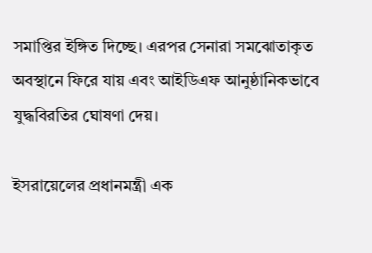সমাপ্তির ইঙ্গিত দিচ্ছে। এরপর সেনারা সমঝোতাকৃত অবস্থানে ফিরে যায় এবং আইডিএফ আনুষ্ঠানিকভাবে যুদ্ধবিরতির ঘোষণা দেয়।

ইসরায়েলের প্রধানমন্ত্রী এক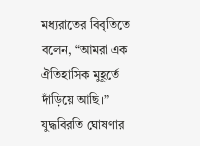মধ্যরাতের বিবৃতিতে বলেন, “আমরা এক ঐতিহাসিক মুহূর্তে দাঁড়িয়ে আছি।” যুদ্ধবিরতি ঘোষণার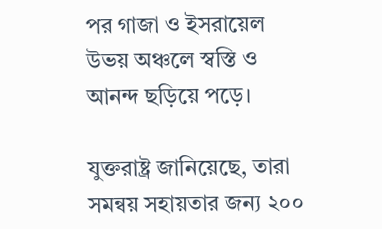পর গাজা ও ইসরায়েল উভয় অঞ্চলে স্বস্তি ও আনন্দ ছড়িয়ে পড়ে।

যুক্তরাষ্ট্র জানিয়েছে, তারা সমন্বয় সহায়তার জন্য ২০০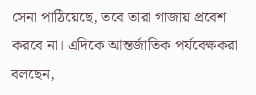সেনা পাঠিয়েছে, তবে তারা গাজায় প্রবেশ করবে না। এদিকে আন্তর্জাতিক পর্যবেক্ষকরা বলছেন,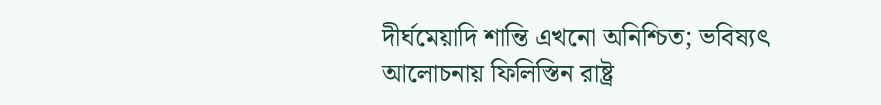দীর্ঘমেয়াদি শান্তি এখনো অনিশ্চিত; ভবিষ্যৎ আলোচনায় ফিলিস্তিন রাষ্ট্র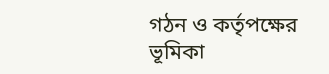গঠন ও কর্তৃপক্ষের ভূমিকা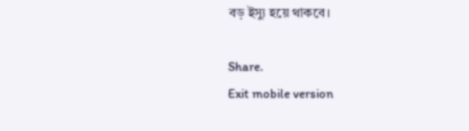বড় ইস্যু হয়ে থাকবে।

Share.
Exit mobile version